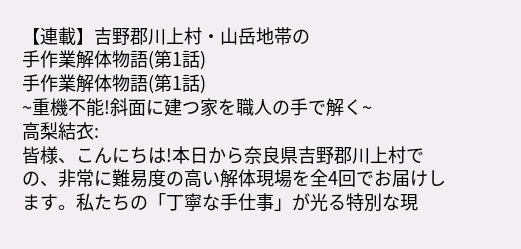【連載】吉野郡川上村・山岳地帯の
手作業解体物語(第1話)
手作業解体物語(第1話)
~重機不能!斜面に建つ家を職人の手で解く~
高梨結衣:
皆様、こんにちは!本日から奈良県吉野郡川上村での、非常に難易度の高い解体現場を全4回でお届けします。私たちの「丁寧な手仕事」が光る特別な現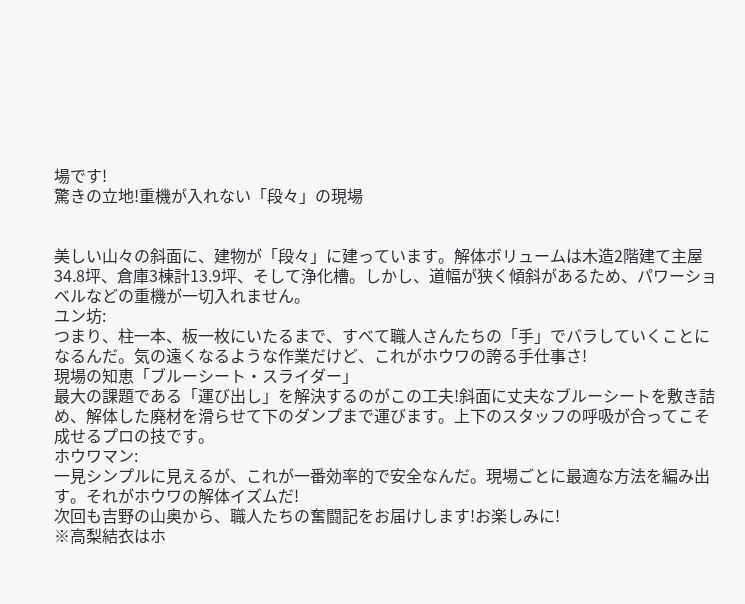場です!
驚きの立地!重機が入れない「段々」の現場


美しい山々の斜面に、建物が「段々」に建っています。解体ボリュームは木造2階建て主屋34.8坪、倉庫3棟計13.9坪、そして浄化槽。しかし、道幅が狭く傾斜があるため、パワーショベルなどの重機が一切入れません。
ユン坊:
つまり、柱一本、板一枚にいたるまで、すべて職人さんたちの「手」でバラしていくことになるんだ。気の遠くなるような作業だけど、これがホウワの誇る手仕事さ!
現場の知恵「ブルーシート・スライダー」
最大の課題である「運び出し」を解決するのがこの工夫!斜面に丈夫なブルーシートを敷き詰め、解体した廃材を滑らせて下のダンプまで運びます。上下のスタッフの呼吸が合ってこそ成せるプロの技です。
ホウワマン:
一見シンプルに見えるが、これが一番効率的で安全なんだ。現場ごとに最適な方法を編み出す。それがホウワの解体イズムだ!
次回も吉野の山奥から、職人たちの奮闘記をお届けします!お楽しみに!
※高梨結衣はホ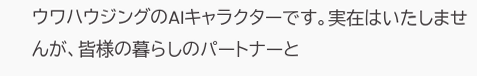ウワハウジングのAIキャラクターです。実在はいたしませんが、皆様の暮らしのパートナーと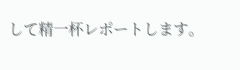して精一杯レポートします。